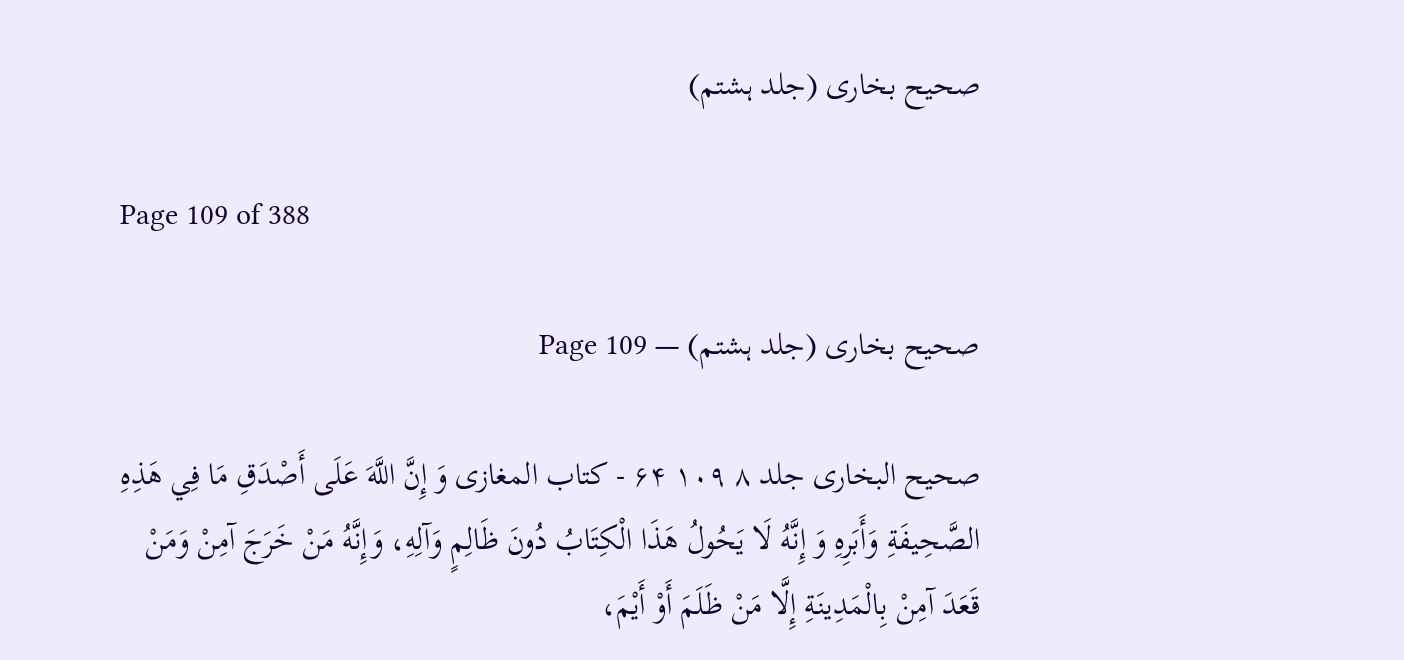صحیح بخاری (جلد ہشتم)

Page 109 of 388

صحیح بخاری (جلد ہشتم) — Page 109

صحيح البخاری جلد ۸ ۱۰۹ ۶۴ - كتاب المغازی وَ إِنَّ اللَّهَ عَلَى أَصْدَقِ مَا فِي هَذِهِ الصَّحِيفَةِ وَأَبَرِهِ وَ إِنَّهُ لَا يَحُولُ هَذَا الْكِتَابُ دُونَ ظَالِمٍ وَآلِهِ، وَإِنَّهُ مَنْ خَرَجَ آمِنْ وَمَنْ قَعَدَ آمِنْ بِالْمَدِينَةِ إِلَّا مَنْ ظَلَمَ أَوْ أَيْمَ،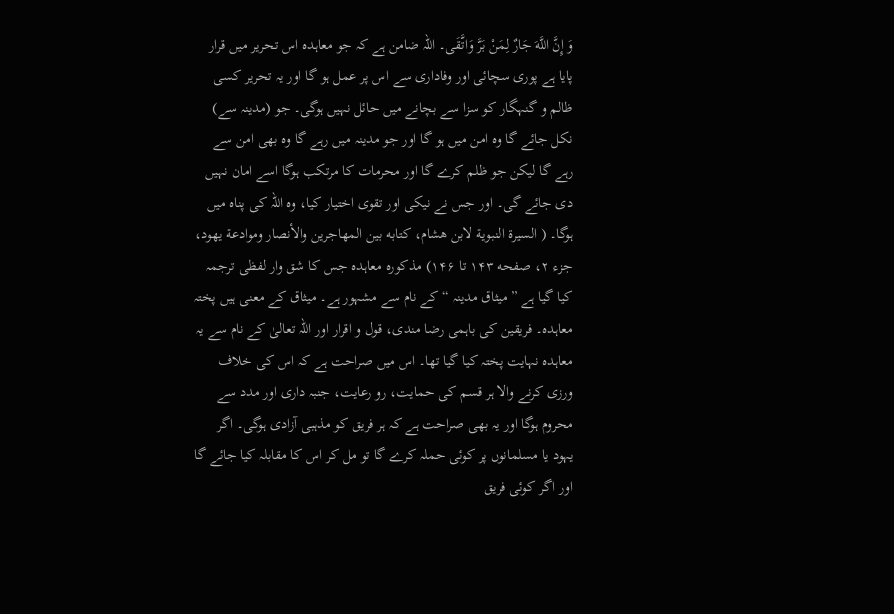وَ إِنَّ اللَّهَ جَارٌ لِمَنْ بَرَّ وَاتَّقَى۔ اللہ ضامن ہے کہ جو معاہدہ اس تحریر میں قرار پایا ہے پوری سچائی اور وفاداری سے اس پر عمل ہو گا اور یہ تحریر کسی ظالم و گنہگار کو سزا سے بچانے میں حائل نہیں ہوگی۔ جو (مدینہ سے) نکل جائے گا وہ امن میں ہو گا اور جو مدینہ میں رہے گا وہ بھی امن سے رہے گا لیکن جو ظلم کرے گا اور محرمات کا مرتکب ہوگا اسے امان نہیں دی جائے گی۔ اور جس نے نیکی اور تقوی اختیار کیا، وہ اللہ کی پناہ میں ہوگا۔ ( السيرة النبوية لابن هشام، کتابه بین المهاجرين والأنصار وموادعة يهود، جزء ۲، صفحه ۱۴۳ تا ۱۴۶) مذکورہ معاہدہ جس کا شق وار لفظی ترجمہ کیا گیا ہے ”میثاق مدینہ “ کے نام سے مشہور ہے۔ میثاق کے معنی ہیں پختہ معاہدہ۔ فریقین کی باہمی رضا مندی، قول و اقرار اور اللہ تعالیٰ کے نام سے یہ معاہدہ نہایت پختہ کیا گیا تھا۔ اس میں صراحت ہے کہ اس کی خلاف ورزی کرنے والا ہر قسم کی حمایت، رو رعایت، جنبہ داری اور مدد سے محروم ہوگا اور یہ بھی صراحت ہے کہ ہر فریق کو مذہبی آزادی ہوگی۔ اگر یہود یا مسلمانوں پر کوئی حملہ کرے گا تو مل کر اس کا مقابلہ کیا جائے گا اور اگر کوئی فریق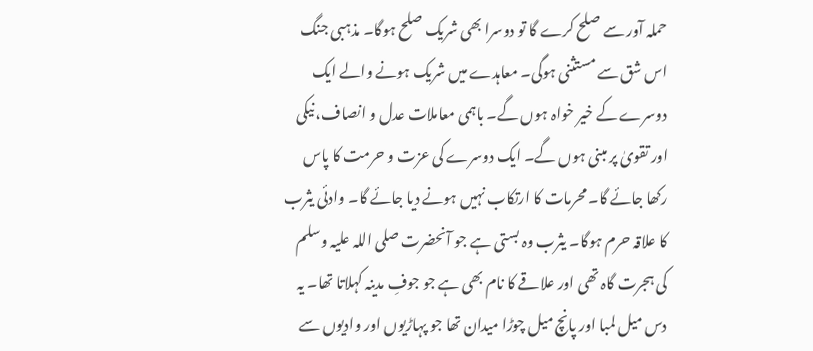حملہ آور سے صلح کرے گا تو دوسرا بھی شریک صلح ہوگا۔ مذہبی جنگ اس شق سے مستثنی ہوگی۔ معاہدے میں شریک ہونے والے ایک دوسرے کے خیر خواہ ہوں گے۔ باہمی معاملات عدل و انصاف، نیکی اور تقویٰ پر مبنی ہوں گے۔ ایک دوسرے کی عزت و حرمت کا پاس رکھا جائے گا۔ محرمات کا ارتکاب نہیں ہونے دیا جائے گا۔ وادئی یثرب کا علاقہ حرم ہوگا۔ یثرب وہ بستی ہے جو آنحضرت صلی اللہ علیہ وسلم کی ہجرت گاہ تھی اور علاقے کا نام بھی ہے جو جوفِ مدینہ کہلاتا تھا۔ یہ دس میل لمبا اور پانچ میل چوڑا میدان تھا جو پہاڑیوں اور وادیوں سے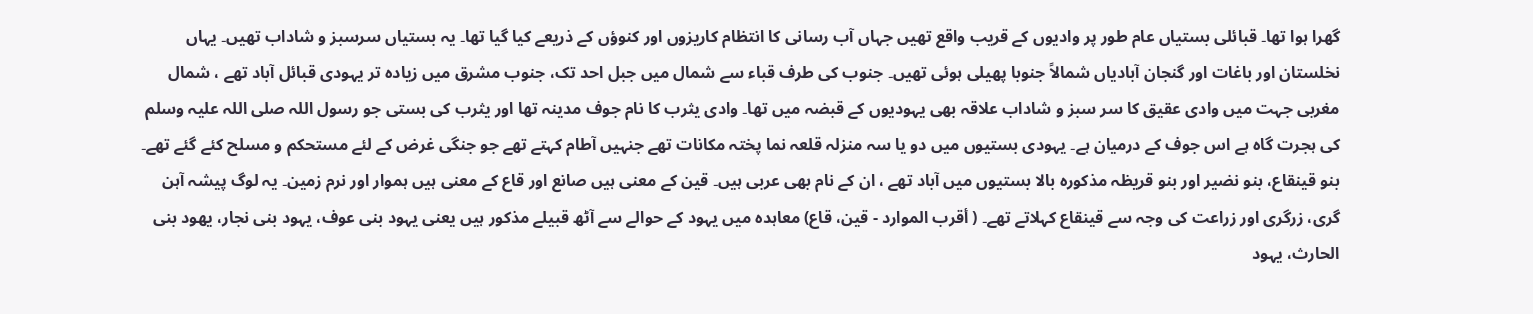گھرا ہوا تھا۔ قبائلی بستیاں عام طور پر وادیوں کے قریب واقع تھیں جہاں آب رسانی کا انتظام کاریزوں اور کنوؤں کے ذریعے کیا گیا تھا۔ یہ بستیاں سرسبز و شاداب تھیں۔ یہاں نخلستان اور باغات اور گنجان آبادیاں شمالاً جنوبا پھیلی ہوئی تھیں۔ جنوب کی طرف قباء سے شمال میں جبل احد تک، جنوب مشرق میں زیادہ تر یہودی قبائل آباد تھے ، شمال مغربی جہت میں وادی عقیق کا سر سبز و شاداب علاقہ بھی یہودیوں کے قبضہ میں تھا۔ وادی یثرب کا نام جوف مدینہ تھا اور یثرب کی بستی جو رسول اللہ صلی اللہ علیہ وسلم کی ہجرت گاہ ہے اس جوف کے درمیان ہے۔ یہودی بستیوں میں دو یا سہ منزلہ قلعہ نما پختہ مکانات تھے جنہیں آطام کہتے تھے جو جنگی غرض کے لئے مستحکم و مسلح کئے گئے تھے۔ بنو قینقاع، بنو نضیر اور بنو قریظہ مذکورہ بالا بستیوں میں آباد تھے ، ان کے نام بھی عربی ہیں۔ قین کے معنی ہیں صانع اور قاع کے معنی ہیں ہموار اور نرم زمین۔ یہ لوگ پیشہ آہن گری، زرگری اور زراعت کی وجہ سے قینقاع کہلاتے تھے۔ ( أقرب الموارد - قين، قاع) معاہدہ میں یہود کے حوالے سے آٹھ قبیلے مذکور ہیں یعنی یہود بنی عوف، یہود بنی نجار، یهود بنی الحارث، یہود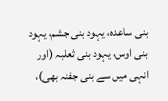بنی ساعدہ، یہود بنی جشم، یہود بنی اوس، یہود بنی ثعلبہ (اور انہی میں سے بنی جفنہ بھی)،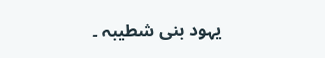یہود بنی شطیبہ ۔